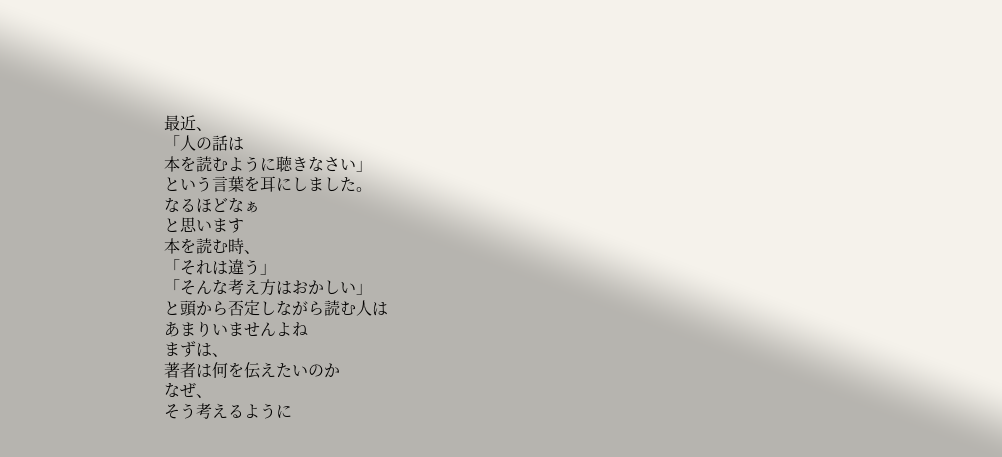最近、
「人の話は
本を読むように聴きなさい」
という言葉を耳にしました。
なるほどなぁ
と思います
本を読む時、
「それは違う」
「そんな考え方はおかしい」
と頭から否定しながら読む人は
あまりいませんよね
まずは、
著者は何を伝えたいのか
なぜ、
そう考えるように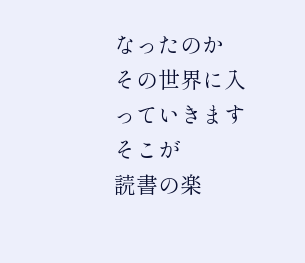なったのか
その世界に入っていきます
そこが
読書の楽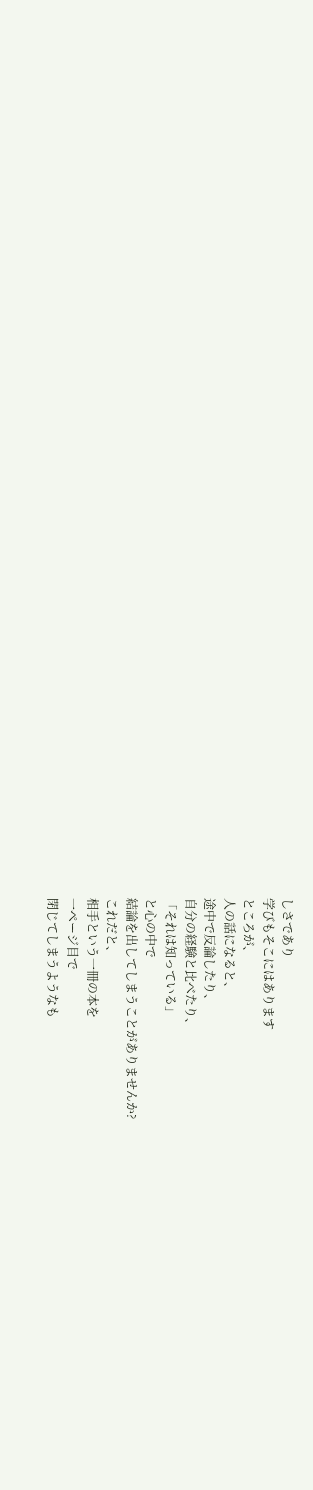しさであり
学びもそこにはあります
ところが、
人の話になると、
途中で反論したり、
自分の経験と比べたり、
「それは知っている」
と心の中で
結論を出してしまうことがありませんか?
これだと、
相手という一冊の本を
一ページ目で
閉じてしまうようなも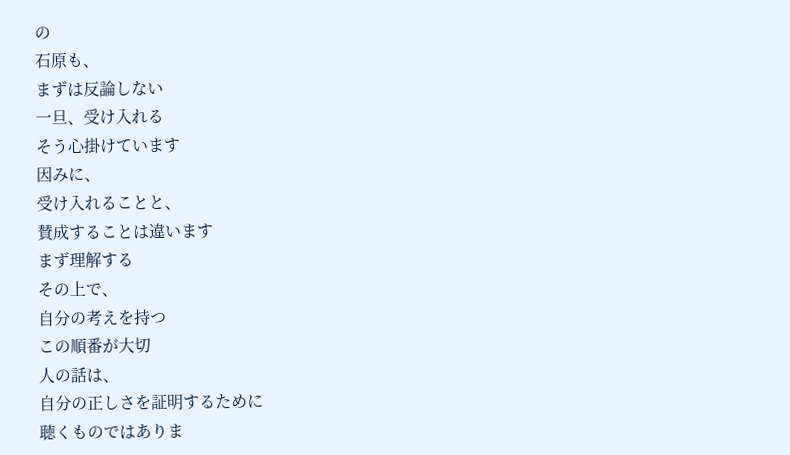の
石原も、
まずは反論しない
一旦、受け入れる
そう心掛けています
因みに、
受け入れることと、
賛成することは違います
まず理解する
その上で、
自分の考えを持つ
この順番が大切
人の話は、
自分の正しさを証明するために
聴くものではありま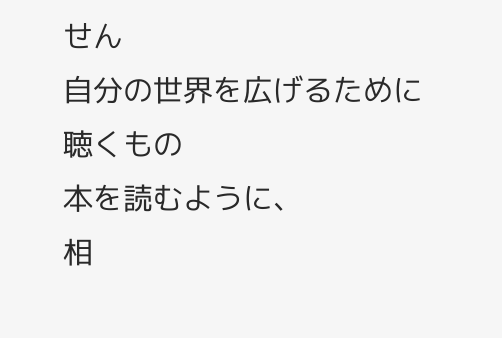せん
自分の世界を広げるために
聴くもの
本を読むように、
相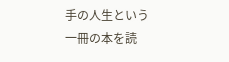手の人生という
一冊の本を読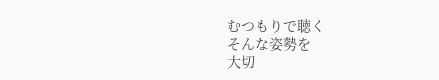むつもりで聴く
そんな姿勢を
大切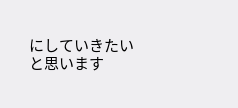にしていきたいと思います